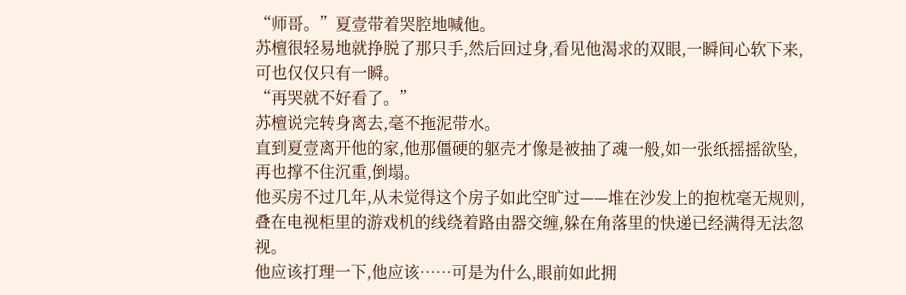“师哥。”夏壹带着哭腔地喊他。
苏檀很轻易地就挣脱了那只手,然后回过身,看见他渴求的双眼,一瞬间心软下来,可也仅仅只有一瞬。
“再哭就不好看了。”
苏檀说完转身离去,毫不拖泥带水。
直到夏壹离开他的家,他那僵硬的躯壳才像是被抽了魂一般,如一张纸摇摇欲坠,再也撑不住沉重,倒塌。
他买房不过几年,从未觉得这个房子如此空旷过——堆在沙发上的抱枕毫无规则,叠在电视柜里的游戏机的线绕着路由器交缠,躲在角落里的快递已经满得无法忽视。
他应该打理一下,他应该……可是为什么,眼前如此拥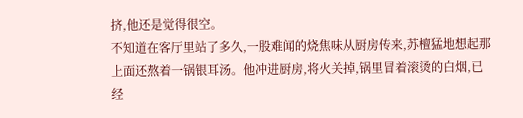挤,他还是觉得很空。
不知道在客厅里站了多久,一股难闻的烧焦味从厨房传来,苏檀猛地想起那上面还熬着一锅银耳汤。他冲进厨房,将火关掉,锅里冒着滚烫的白烟,已经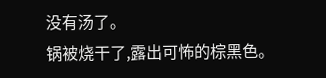没有汤了。
锅被烧干了,露出可怖的棕黑色。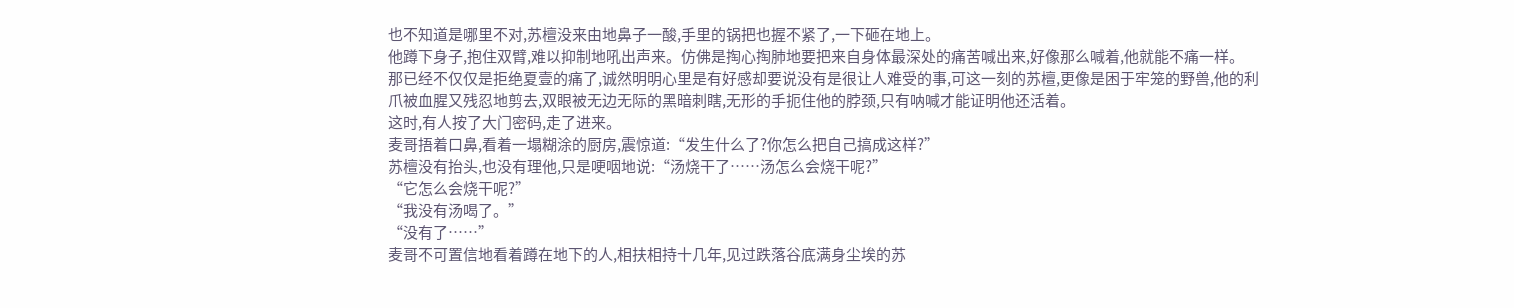也不知道是哪里不对,苏檀没来由地鼻子一酸,手里的锅把也握不紧了,一下砸在地上。
他蹲下身子,抱住双臂,难以抑制地吼出声来。仿佛是掏心掏肺地要把来自身体最深处的痛苦喊出来,好像那么喊着,他就能不痛一样。
那已经不仅仅是拒绝夏壹的痛了,诚然明明心里是有好感却要说没有是很让人难受的事,可这一刻的苏檀,更像是困于牢笼的野兽,他的利爪被血腥又残忍地剪去,双眼被无边无际的黑暗刺瞎,无形的手扼住他的脖颈,只有呐喊才能证明他还活着。
这时,有人按了大门密码,走了进来。
麦哥捂着口鼻,看着一塌糊涂的厨房,震惊道:“发生什么了?你怎么把自己搞成这样?”
苏檀没有抬头,也没有理他,只是哽咽地说:“汤烧干了……汤怎么会烧干呢?”
“它怎么会烧干呢?”
“我没有汤喝了。”
“没有了……”
麦哥不可置信地看着蹲在地下的人,相扶相持十几年,见过跌落谷底满身尘埃的苏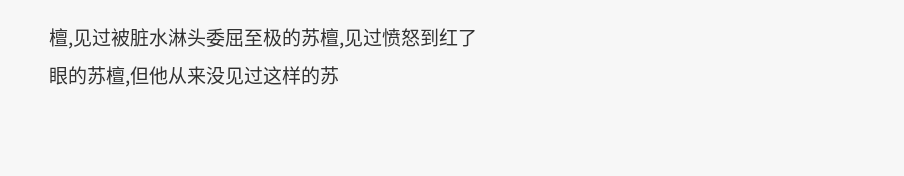檀,见过被脏水淋头委屈至极的苏檀,见过愤怒到红了眼的苏檀,但他从来没见过这样的苏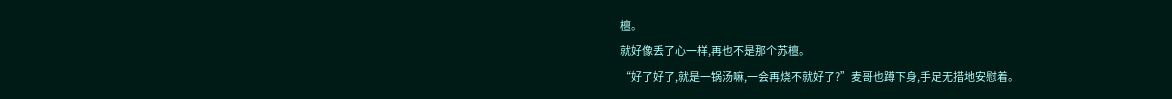檀。
就好像丢了心一样,再也不是那个苏檀。
“好了好了,就是一锅汤嘛,一会再烧不就好了?”麦哥也蹲下身,手足无措地安慰着。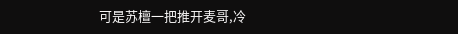可是苏檀一把推开麦哥,冷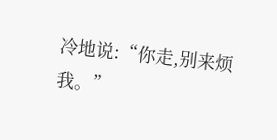冷地说:“你走,别来烦我。”